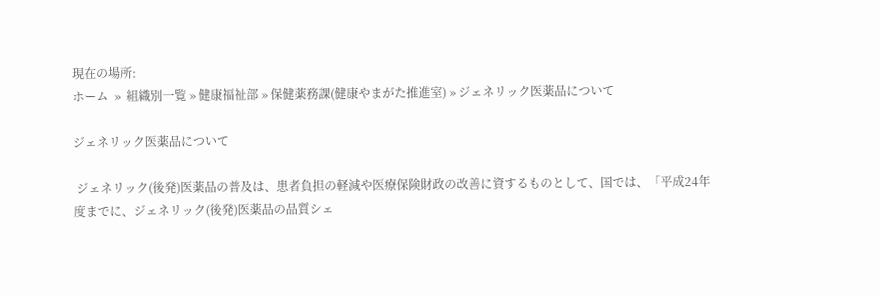現在の場所:
ホーム  »  組織別一覧 » 健康福祉部 » 保健薬務課(健康やまがた推進室) » ジェネリック医薬品について

ジェネリック医薬品について

 ジェネリック(後発)医薬品の普及は、患者負担の軽減や医療保険財政の改善に資するものとして、国では、「平成24年度までに、ジェネリック(後発)医薬品の品質シェ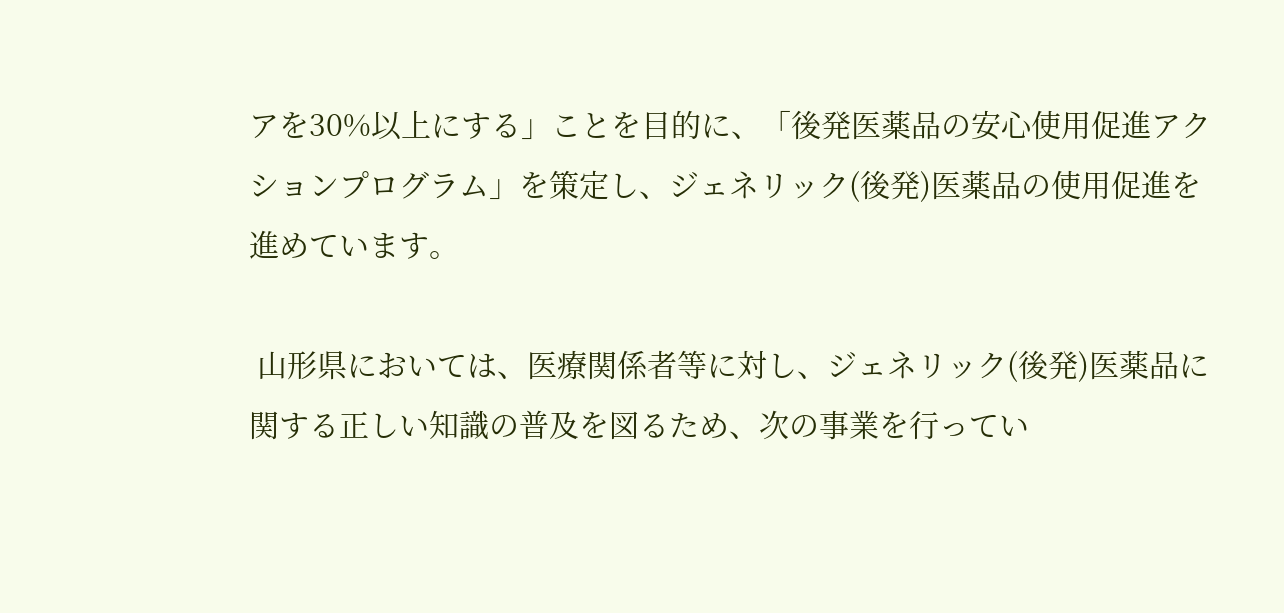アを30%以上にする」ことを目的に、「後発医薬品の安心使用促進アクションプログラム」を策定し、ジェネリック(後発)医薬品の使用促進を進めています。

 山形県においては、医療関係者等に対し、ジェネリック(後発)医薬品に関する正しい知識の普及を図るため、次の事業を行ってい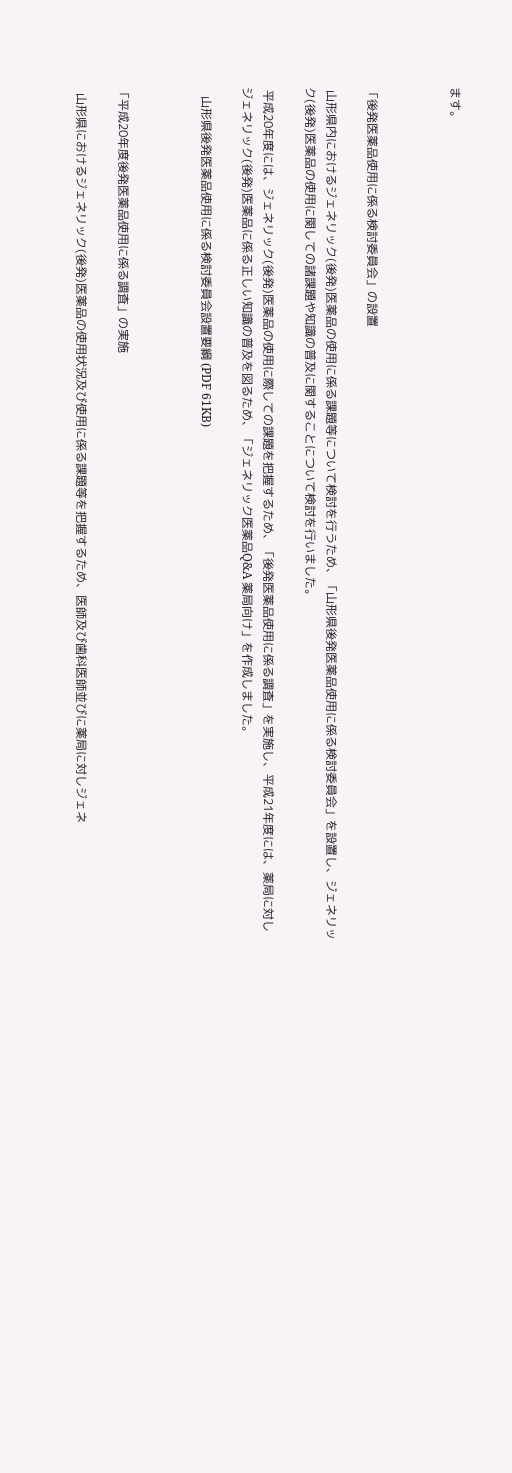ます。



「後発医薬品使用に係る検討委員会」の設置

 山形県内におけるジェネリック(後発)医薬品の使用に係る課題等について検討を行うため、「山形県後発医薬品使用に係る検討委員会」を設置し、ジェネリック(後発)医薬品の使用に関しての諸課題や知識の普及に関することについて検討を行いました。

 平成20年度には、ジェネリック(後発)医薬品の使用に際しての課題を把握するため、「後発医薬品使用に係る調査」を実施し、平成21年度には、薬局に対しジェネリック(後発)医薬品に係る正しい知識の普及を図るため、「ジェネリック医薬品Q&A 薬局向け」を作成しました。

   山形県後発医薬品使用に係る検討委員会設置要綱 (PDF 61KB)



「平成20年度後発医薬品使用に係る調査」の実施

  山形県におけるジェネリック(後発)医薬品の使用状況及び使用に係る課題等を把握するため、医師及び歯科医師並びに薬局に対しジェネ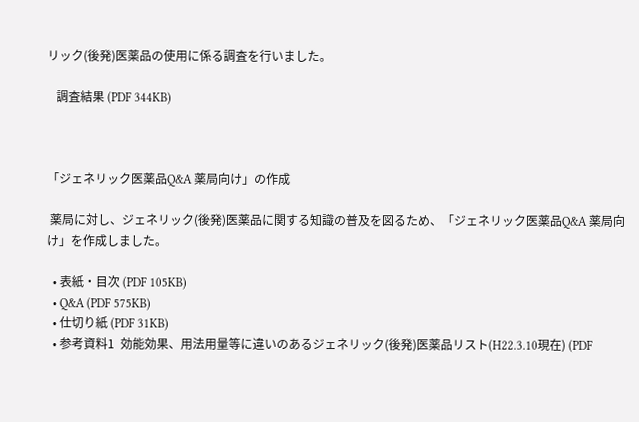リック(後発)医薬品の使用に係る調査を行いました。

   調査結果 (PDF 344KB)



「ジェネリック医薬品Q&A 薬局向け」の作成

 薬局に対し、ジェネリック(後発)医薬品に関する知識の普及を図るため、「ジェネリック医薬品Q&A 薬局向け」を作成しました。

  • 表紙・目次 (PDF 105KB)
  • Q&A (PDF 575KB)
  • 仕切り紙 (PDF 31KB)
  • 参考資料1  効能効果、用法用量等に違いのあるジェネリック(後発)医薬品リスト(H22.3.10現在) (PDF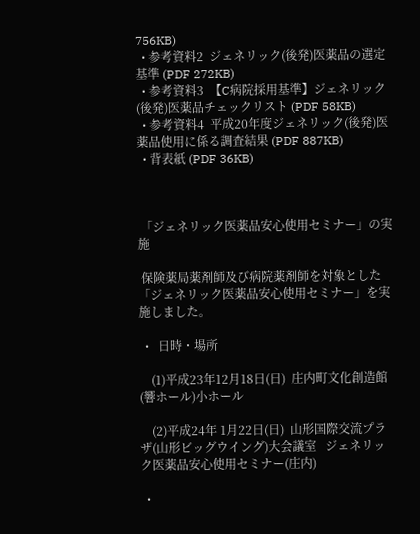756KB)
  • 参考資料2  ジェネリック(後発)医薬品の選定基準 (PDF 272KB)
  • 参考資料3  【C病院採用基準】ジェネリック(後発)医薬品チェックリスト (PDF 58KB)
  • 参考資料4  平成20年度ジェネリック(後発)医薬品使用に係る調査結果 (PDF 887KB)
  • 背表紙 (PDF 36KB)



 「ジェネリック医薬品安心使用セミナー」の実施

 保険薬局薬剤師及び病院薬剤師を対象とした「ジェネリック医薬品安心使用セミナー」を実施しました。

  •   日時・場所

    (1)平成23年12月18日(日)  庄内町文化創造館(響ホール)小ホール

    (2)平成24年 1月22日(日)  山形国際交流プラザ(山形ビッグウイング)大会議室   ジェネリック医薬品安心使用セミナー(庄内)

  •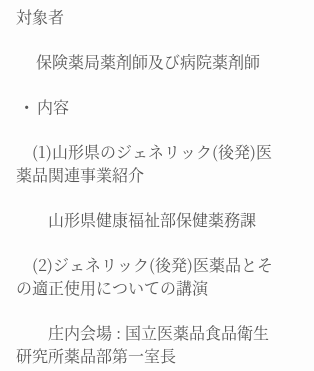対象者

     保険薬局薬剤師及び病院薬剤師

  •  内容

    (1)山形県のジェネリック(後発)医薬品関連事業紹介

        山形県健康福祉部保健薬務課

    (2)ジェネリック(後発)医薬品とその適正使用についての講演

        庄内会場 : 国立医薬品食品衛生研究所薬品部第一室長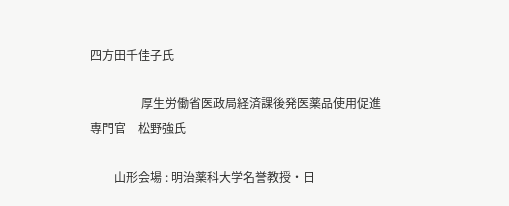四方田千佳子氏

                 厚生労働省医政局経済課後発医薬品使用促進専門官    松野強氏

        山形会場 : 明治薬科大学名誉教授・日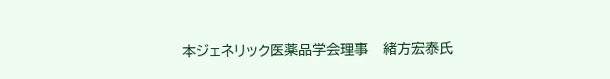本ジェネリック医薬品学会理事   緒方宏泰氏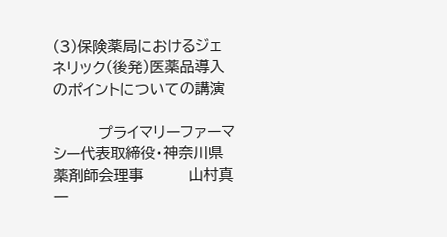(3)保険薬局におけるジェネリック(後発)医薬品導入のポイントについての講演

         プライマリーファーマシー代表取締役・神奈川県薬剤師会理事         山村真一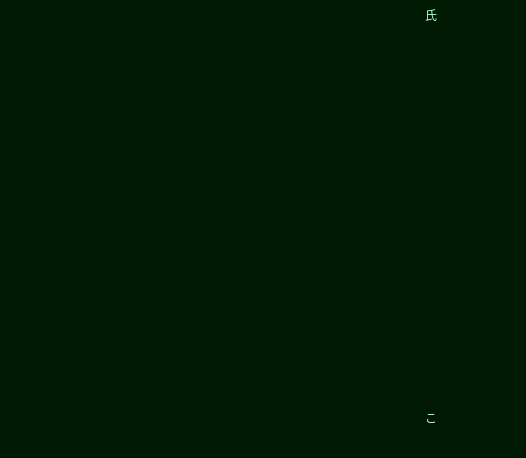氏

















こ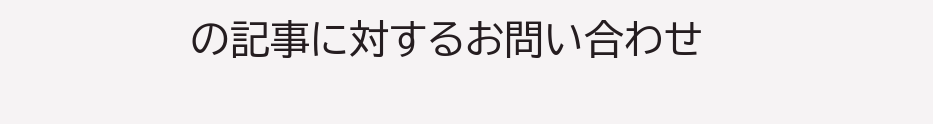の記事に対するお問い合わせ